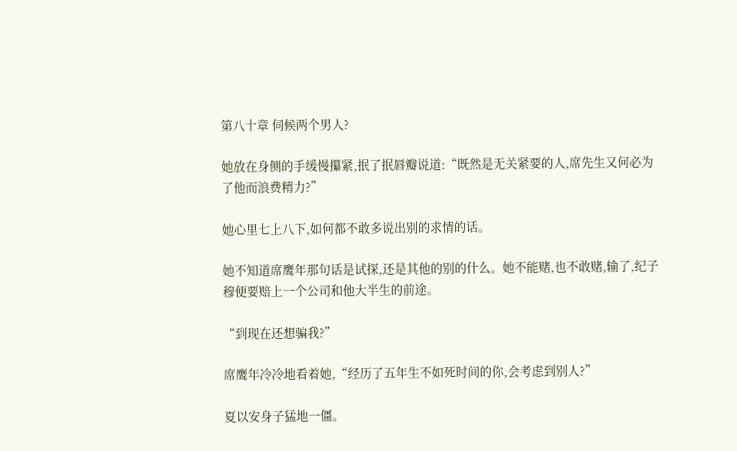第八十章 伺候两个男人?

她放在身侧的手缓慢攥紧,抿了抿唇瓣说道:“既然是无关紧要的人,席先生又何必为了他而浪费精力?”

她心里七上八下,如何都不敢多说出别的求情的话。

她不知道席鹰年那句话是试探,还是其他的别的什么。她不能赌,也不敢赌,输了,纪子穆便要赔上一个公司和他大半生的前途。

“到现在还想骗我?”

席鹰年冷冷地看着她,“经历了五年生不如死时间的你,会考虑到别人?”

夏以安身子猛地一僵。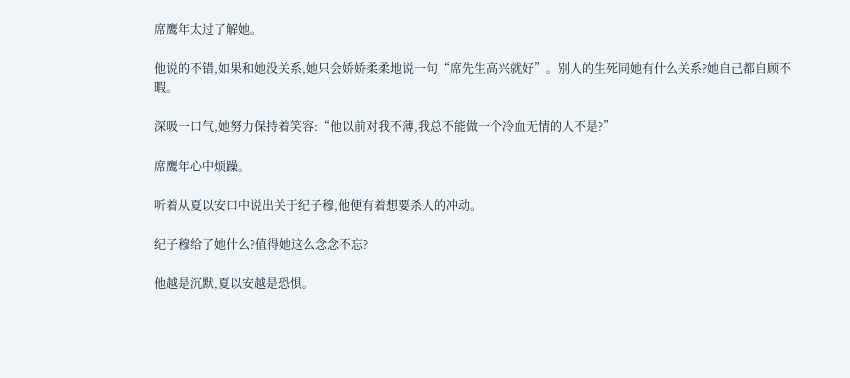席鹰年太过了解她。

他说的不错,如果和她没关系,她只会娇娇柔柔地说一句“席先生高兴就好”。别人的生死同她有什么关系?她自己都自顾不暇。

深吸一口气,她努力保持着笑容:“他以前对我不薄,我总不能做一个冷血无情的人不是?”

席鹰年心中烦躁。

听着从夏以安口中说出关于纪子穆,他便有着想要杀人的冲动。

纪子穆给了她什么?值得她这么念念不忘?

他越是沉默,夏以安越是恐惧。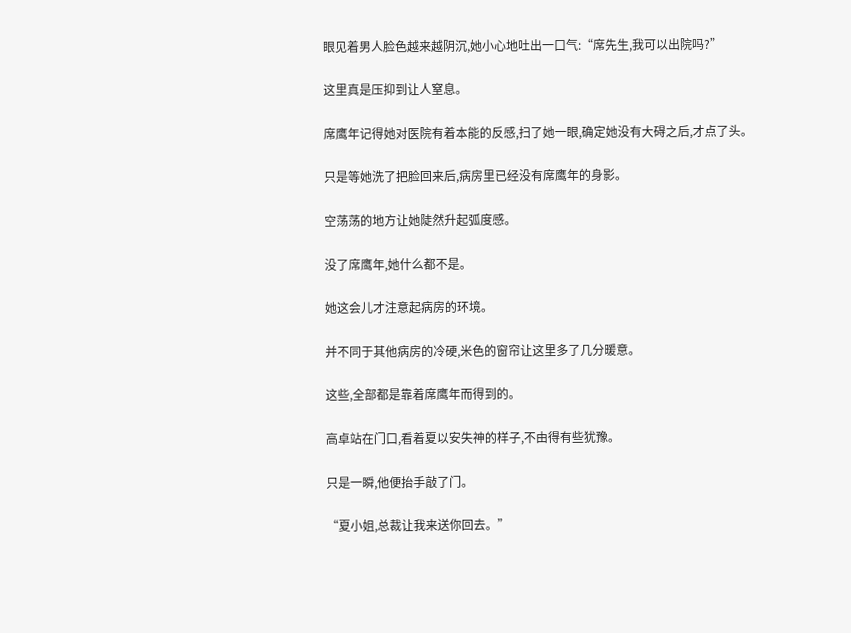眼见着男人脸色越来越阴沉,她小心地吐出一口气:“席先生,我可以出院吗?”

这里真是压抑到让人窒息。

席鹰年记得她对医院有着本能的反感,扫了她一眼,确定她没有大碍之后,才点了头。

只是等她洗了把脸回来后,病房里已经没有席鹰年的身影。

空荡荡的地方让她陡然升起弧度感。

没了席鹰年,她什么都不是。

她这会儿才注意起病房的环境。

并不同于其他病房的冷硬,米色的窗帘让这里多了几分暖意。

这些,全部都是靠着席鹰年而得到的。

高卓站在门口,看着夏以安失神的样子,不由得有些犹豫。

只是一瞬,他便抬手敲了门。

“夏小姐,总裁让我来送你回去。”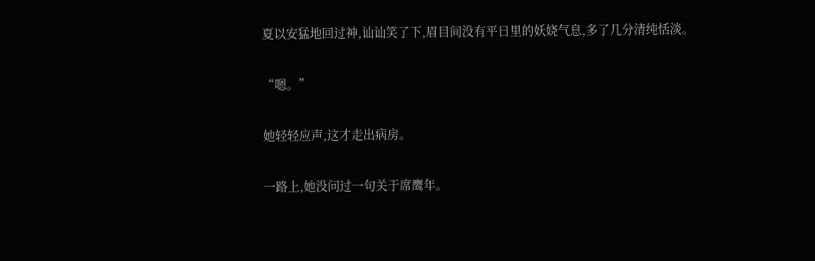夏以安猛地回过神,讪讪笑了下,眉目间没有平日里的妖娆气息,多了几分清纯恬淡。

“嗯。”

她轻轻应声,这才走出病房。

一路上,她没问过一句关于席鹰年。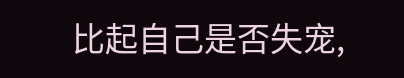比起自己是否失宠,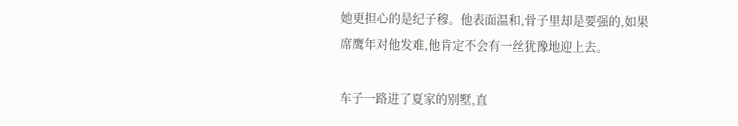她更担心的是纪子穆。他表面温和,骨子里却是要强的,如果席鹰年对他发难,他肯定不会有一丝犹豫地迎上去。

车子一路进了夏家的别墅,直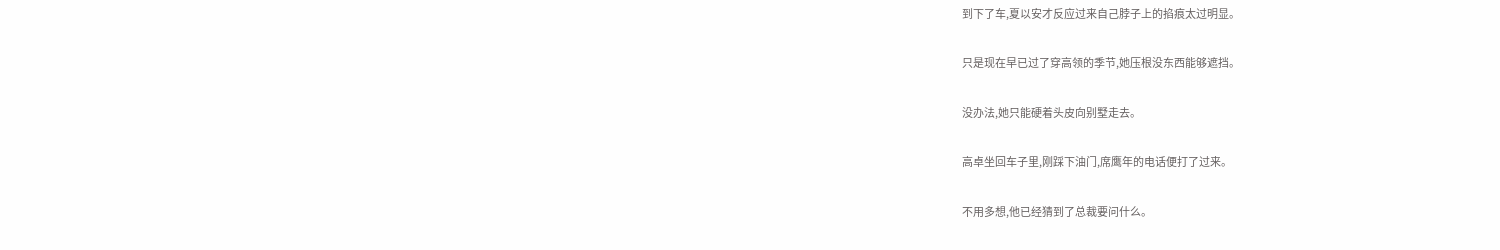到下了车,夏以安才反应过来自己脖子上的掐痕太过明显。

只是现在早已过了穿高领的季节,她压根没东西能够遮挡。

没办法,她只能硬着头皮向别墅走去。

高卓坐回车子里,刚踩下油门,席鹰年的电话便打了过来。

不用多想,他已经猜到了总裁要问什么。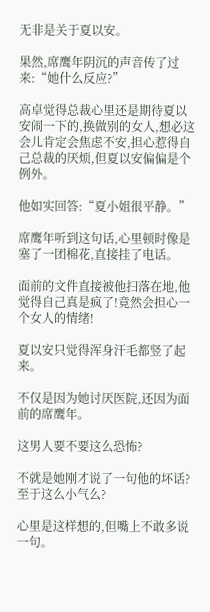无非是关于夏以安。

果然,席鹰年阴沉的声音传了过来:“她什么反应?”

高卓觉得总裁心里还是期待夏以安闹一下的,换做别的女人,想必这会儿肯定会焦虑不安,担心惹得自己总裁的厌烦,但夏以安偏偏是个例外。

他如实回答:“夏小姐很平静。”

席鹰年听到这句话,心里顿时像是塞了一团棉花,直接挂了电话。

面前的文件直接被他扫落在地,他觉得自己真是疯了!竟然会担心一个女人的情绪!

夏以安只觉得浑身汗毛都竖了起来。

不仅是因为她讨厌医院,还因为面前的席鹰年。

这男人要不要这么恐怖?

不就是她刚才说了一句他的坏话?至于这么小气么?

心里是这样想的,但嘴上不敢多说一句。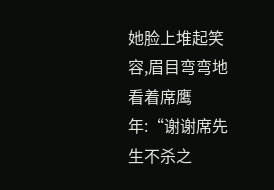她脸上堆起笑容,眉目弯弯地看着席鹰年:“谢谢席先生不杀之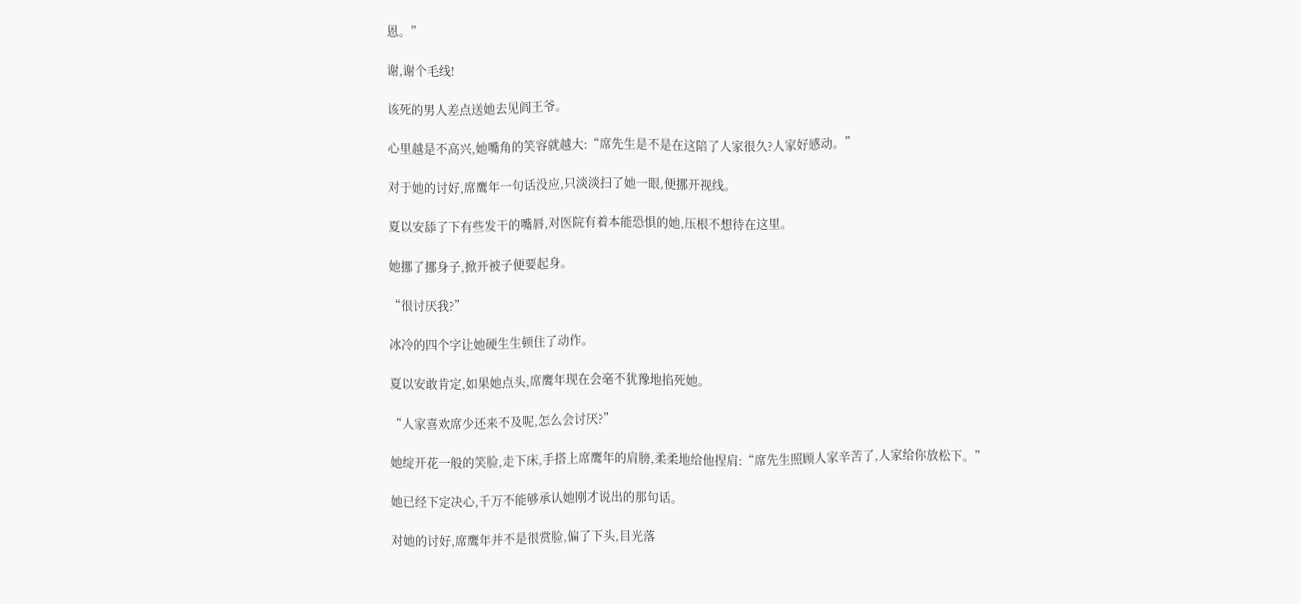恩。”

谢,谢个毛线!

该死的男人差点送她去见阎王爷。

心里越是不高兴,她嘴角的笑容就越大:“席先生是不是在这陪了人家很久?人家好感动。”

对于她的讨好,席鹰年一句话没应,只淡淡扫了她一眼,便挪开视线。

夏以安舔了下有些发干的嘴唇,对医院有着本能恐惧的她,压根不想待在这里。

她挪了挪身子,掀开被子便要起身。

“很讨厌我?”

冰冷的四个字让她硬生生顿住了动作。

夏以安敢肯定,如果她点头,席鹰年现在会毫不犹豫地掐死她。

“人家喜欢席少还来不及呢,怎么会讨厌?”

她绽开花一般的笑脸,走下床,手搭上席鹰年的肩膀,柔柔地给他捏肩:“席先生照顾人家辛苦了,人家给你放松下。”

她已经下定决心,千万不能够承认她刚才说出的那句话。

对她的讨好,席鹰年并不是很赏脸,偏了下头,目光落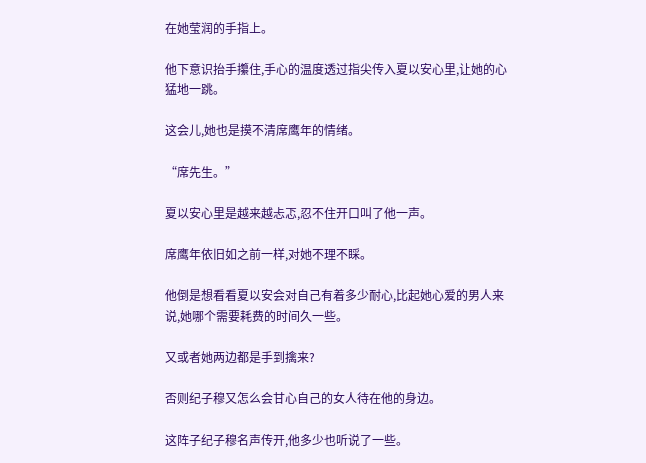在她莹润的手指上。

他下意识抬手攥住,手心的温度透过指尖传入夏以安心里,让她的心猛地一跳。

这会儿,她也是摸不清席鹰年的情绪。

“席先生。”

夏以安心里是越来越忐忑,忍不住开口叫了他一声。

席鹰年依旧如之前一样,对她不理不睬。

他倒是想看看夏以安会对自己有着多少耐心,比起她心爱的男人来说,她哪个需要耗费的时间久一些。

又或者她两边都是手到擒来?

否则纪子穆又怎么会甘心自己的女人待在他的身边。

这阵子纪子穆名声传开,他多少也听说了一些。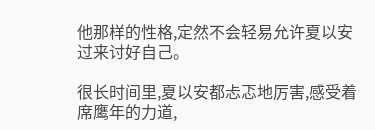他那样的性格,定然不会轻易允许夏以安过来讨好自己。

很长时间里,夏以安都忐忑地厉害,感受着席鹰年的力道,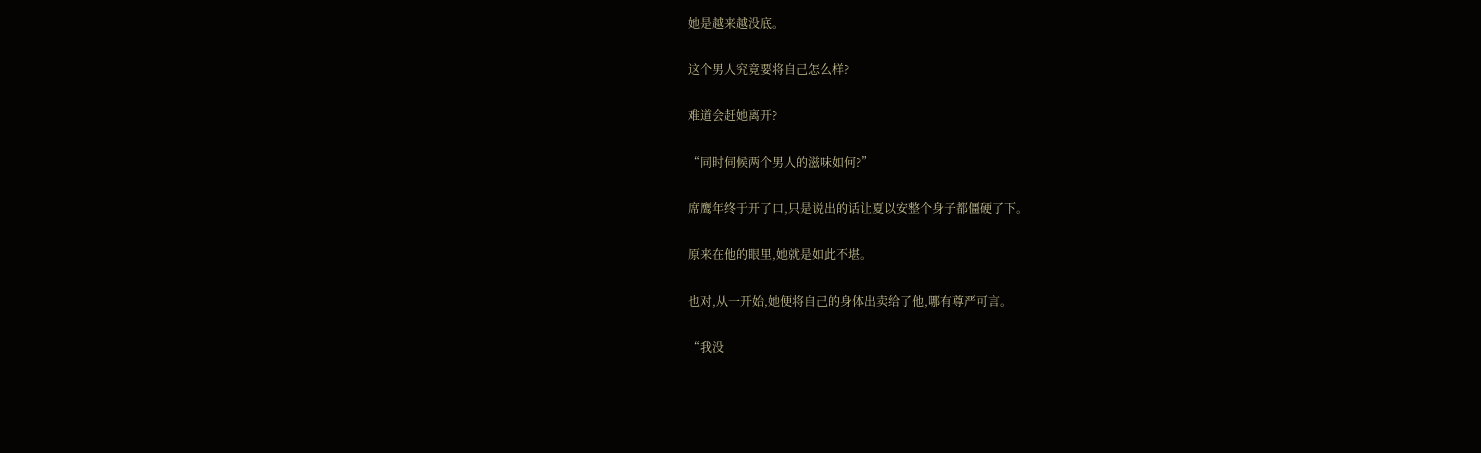她是越来越没底。

这个男人究竟要将自己怎么样?

难道会赶她离开?

“同时伺候两个男人的滋味如何?”

席鹰年终于开了口,只是说出的话让夏以安整个身子都僵硬了下。

原来在他的眼里,她就是如此不堪。

也对,从一开始,她便将自己的身体出卖给了他,哪有尊严可言。

“我没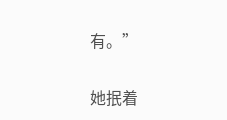有。”

她抿着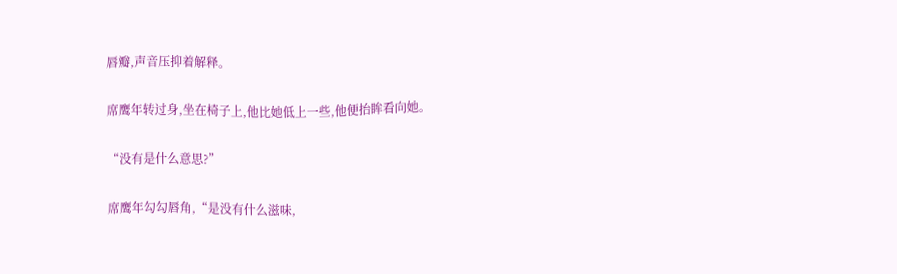唇瓣,声音压抑着解释。

席鹰年转过身,坐在椅子上,他比她低上一些,他便抬眸看向她。

“没有是什么意思?”

席鹰年勾勾唇角,“是没有什么滋味,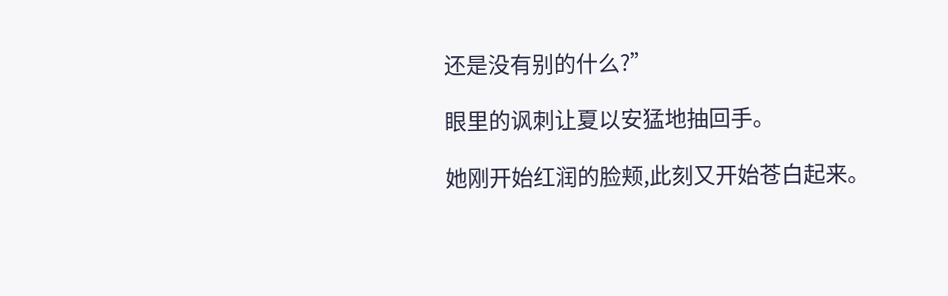还是没有别的什么?”

眼里的讽刺让夏以安猛地抽回手。

她刚开始红润的脸颊,此刻又开始苍白起来。